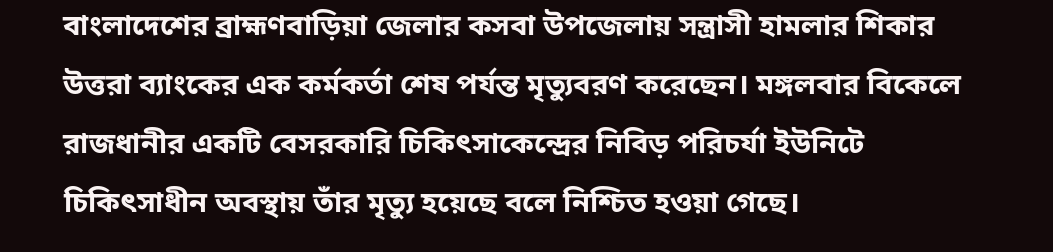বাংলাদেশের ব্রাহ্মণবাড়িয়া জেলার কসবা উপজেলায় সন্ত্রাসী হামলার শিকার উত্তরা ব্যাংকের এক কর্মকর্তা শেষ পর্যন্ত মৃত্যুবরণ করেছেন। মঙ্গলবার বিকেলে রাজধানীর একটি বেসরকারি চিকিৎসাকেন্দ্রের নিবিড় পরিচর্যা ইউনিটে চিকিৎসাধীন অবস্থায় তাঁর মৃত্যু হয়েছে বলে নিশ্চিত হওয়া গেছে।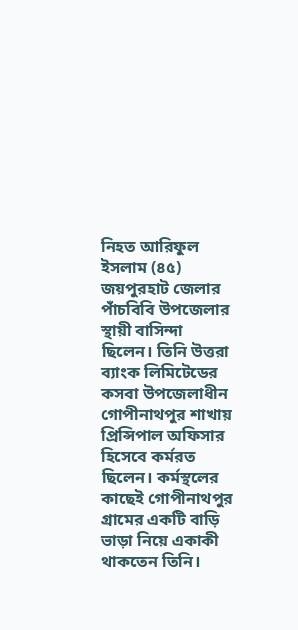নিহত আরিফুল ইসলাম (৪৫) জয়পুরহাট জেলার পাঁচবিবি উপজেলার স্থায়ী বাসিন্দা ছিলেন। তিনি উত্তরা ব্যাংক লিমিটেডের কসবা উপজেলাধীন গোপীনাথপুর শাখায় প্রিন্সিপাল অফিসার হিসেবে কর্মরত ছিলেন। কর্মস্থলের কাছেই গোপীনাথপুর গ্রামের একটি বাড়ি ভাড়া নিয়ে একাকী থাকতেন তিনি।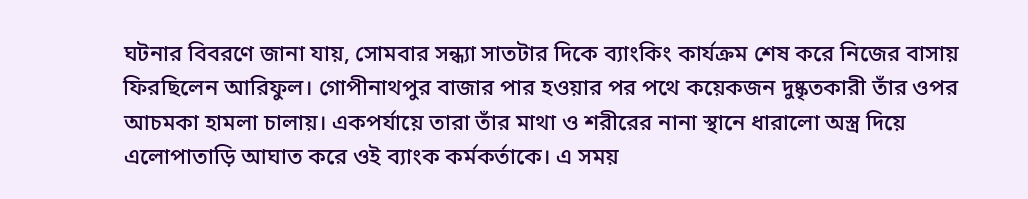ঘটনার বিবরণে জানা যায়, সোমবার সন্ধ্যা সাতটার দিকে ব্যাংকিং কার্যক্রম শেষ করে নিজের বাসায় ফিরছিলেন আরিফুল। গোপীনাথপুর বাজার পার হওয়ার পর পথে কয়েকজন দুষ্কৃতকারী তাঁর ওপর আচমকা হামলা চালায়। একপর্যায়ে তারা তাঁর মাথা ও শরীরের নানা স্থানে ধারালো অস্ত্র দিয়ে এলোপাতাড়ি আঘাত করে ওই ব্যাংক কর্মকর্তাকে। এ সময়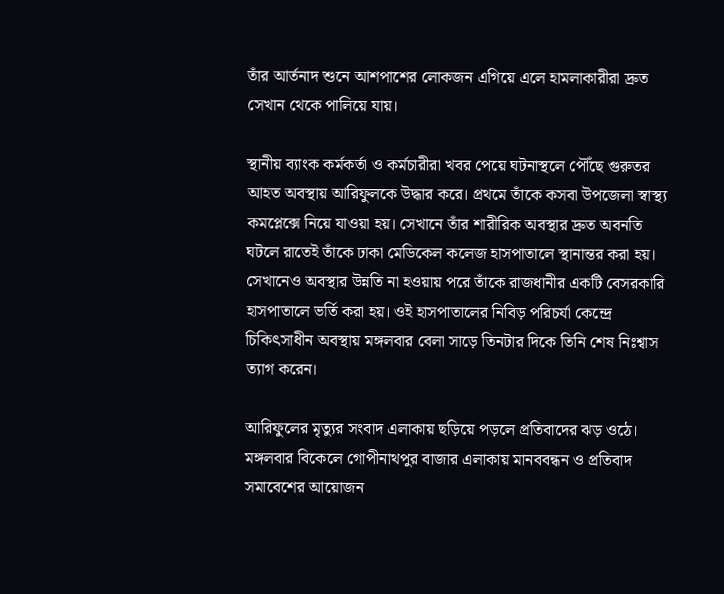তাঁর আর্তনাদ শুনে আশপাশের লোকজন এগিয়ে এলে হামলাকারীরা দ্রুত সেখান থেকে পালিয়ে যায়।

স্থানীয় ব্যাংক কর্মকর্তা ও কর্মচারীরা খবর পেয়ে ঘটনাস্থলে পৌঁছে গুরুতর আহত অবস্থায় আরিফুলকে উদ্ধার করে। প্রথমে তাঁকে কসবা উপজেলা স্বাস্থ্য কমপ্লেক্সে নিয়ে যাওয়া হয়। সেখানে তাঁর শারীরিক অবস্থার দ্রুত অবনতি ঘটলে রাতেই তাঁকে ঢাকা মেডিকেল কলেজ হাসপাতালে স্থানান্তর করা হয়। সেখানেও অবস্থার উন্নতি না হওয়ায় পরে তাঁকে রাজধানীর একটি বেসরকারি হাসপাতালে ভর্তি করা হয়। ওই হাসপাতালের নিবিড় পরিচর্যা কেন্দ্রে চিকিৎসাধীন অবস্থায় মঙ্গলবার বেলা সাড়ে তিনটার দিকে তিনি শেষ নিঃশ্বাস ত্যাগ করেন।

আরিফুলের মৃত্যুর সংবাদ এলাকায় ছড়িয়ে পড়লে প্রতিবাদের ঝড় ওঠে। মঙ্গলবার বিকেলে গোপীনাথপুর বাজার এলাকায় মানববন্ধন ও প্রতিবাদ সমাবেশের আয়োজন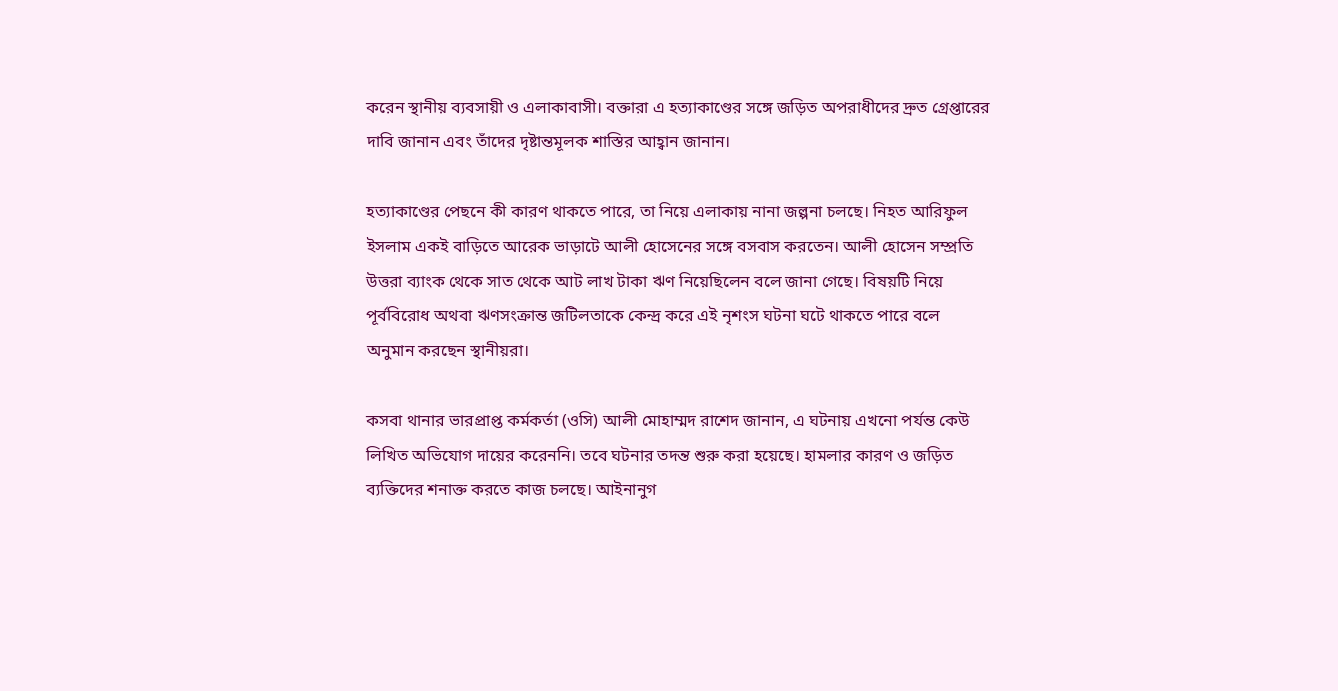করেন স্থানীয় ব্যবসায়ী ও এলাকাবাসী। বক্তারা এ হত্যাকাণ্ডের সঙ্গে জড়িত অপরাধীদের দ্রুত গ্রেপ্তারের দাবি জানান এবং তাঁদের দৃষ্টান্তমূলক শাস্তির আহ্বান জানান।

হত্যাকাণ্ডের পেছনে কী কারণ থাকতে পারে, তা নিয়ে এলাকায় নানা জল্পনা চলছে। নিহত আরিফুল ইসলাম একই বাড়িতে আরেক ভাড়াটে আলী হোসেনের সঙ্গে বসবাস করতেন। আলী হোসেন সম্প্রতি উত্তরা ব্যাংক থেকে সাত থেকে আট লাখ টাকা ঋণ নিয়েছিলেন বলে জানা গেছে। বিষয়টি নিয়ে পূর্ববিরোধ অথবা ঋণসংক্রান্ত জটিলতাকে কেন্দ্র করে এই নৃশংস ঘটনা ঘটে থাকতে পারে বলে অনুমান করছেন স্থানীয়রা।

কসবা থানার ভারপ্রাপ্ত কর্মকর্তা (ওসি) আলী মোহাম্মদ রাশেদ জানান, এ ঘটনায় এখনো পর্যন্ত কেউ লিখিত অভিযোগ দায়ের করেননি। তবে ঘটনার তদন্ত শুরু করা হয়েছে। হামলার কারণ ও জড়িত ব্যক্তিদের শনাক্ত করতে কাজ চলছে। আইনানুগ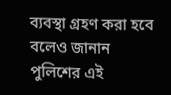ব্যবস্থা গ্রহণ করা হবে বলেও জানান পুলিশের এই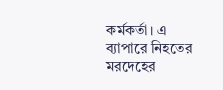কর্মকর্তা। এ ব্যাপারে নিহতের মরদেহের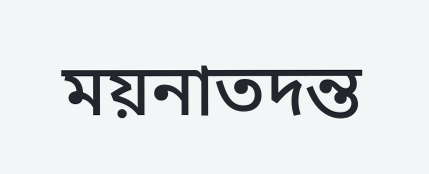ময়নাতদন্ত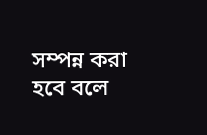সম্পন্ন করা হবে বলে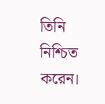তিনি নিশ্চিত করেন।